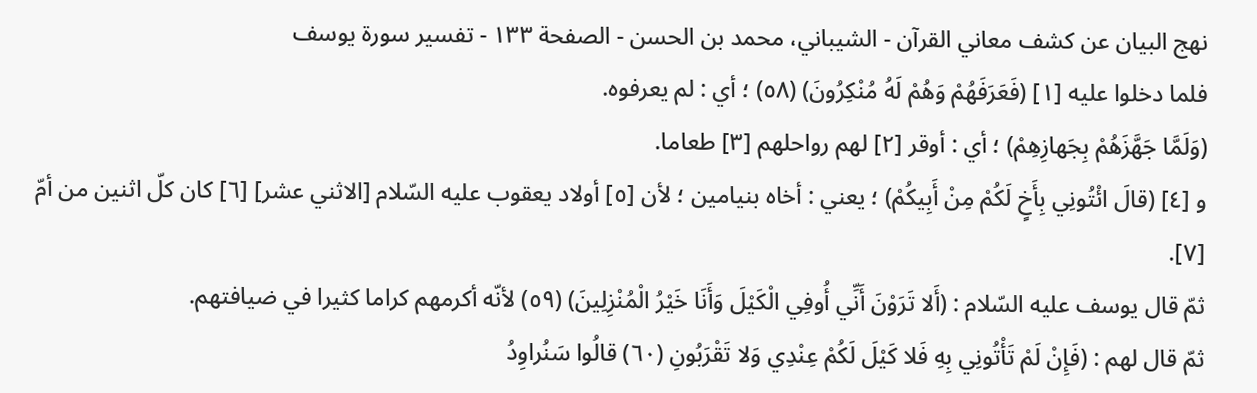نهج البيان عن كشف معاني القرآن - الشيباني، محمد بن الحسن - الصفحة ١٣٣ - تفسير سورة يوسف
فلما دخلوا عليه [١] (فَعَرَفَهُمْ وَهُمْ لَهُ مُنْكِرُونَ) (٥٨) ؛ أي : لم يعرفوه.
(وَلَمَّا جَهَّزَهُمْ بِجَهازِهِمْ) ؛ أي : أوقر [٢] لهم رواحلهم [٣] طعاما.
و [٤] (قالَ ائْتُونِي بِأَخٍ لَكُمْ مِنْ أَبِيكُمْ) ؛ يعني : أخاه بنيامين ؛ لأن [٥] أولاد يعقوب عليه السّلام [الاثني عشر] [٦] كان كلّ اثنين من أمّ [٧].
ثمّ قال يوسف عليه السّلام : (أَلا تَرَوْنَ أَنِّي أُوفِي الْكَيْلَ وَأَنَا خَيْرُ الْمُنْزِلِينَ) (٥٩) لأنّه أكرمهم كراما كثيرا في ضيافتهم.
ثمّ قال لهم : (فَإِنْ لَمْ تَأْتُونِي بِهِ فَلا كَيْلَ لَكُمْ عِنْدِي وَلا تَقْرَبُونِ (٦٠) قالُوا سَنُراوِدُ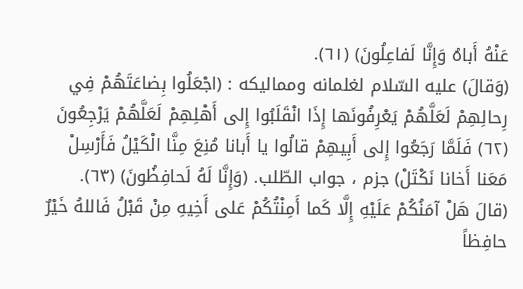عَنْهُ أَباهُ وَإِنَّا لَفاعِلُونَ) (٦١).
(وَقالَ) عليه السّلام لغلمانه ومماليكه : (اجْعَلُوا بِضاعَتَهُمْ فِي رِحالِهِمْ لَعَلَّهُمْ يَعْرِفُونَها إِذَا انْقَلَبُوا إِلى أَهْلِهِمْ لَعَلَّهُمْ يَرْجِعُونَ (٦٢) فَلَمَّا رَجَعُوا إِلى أَبِيهِمْ قالُوا يا أَبانا مُنِعَ مِنَّا الْكَيْلُ فَأَرْسِلْ مَعَنا أَخانا نَكْتَلْ) جزم ، جواب الطّلب. (وَإِنَّا لَهُ لَحافِظُونَ) (٦٣).
(قالَ هَلْ آمَنُكُمْ عَلَيْهِ إِلَّا كَما أَمِنْتُكُمْ عَلى أَخِيهِ مِنْ قَبْلُ فَاللهُ خَيْرٌ حافِظاً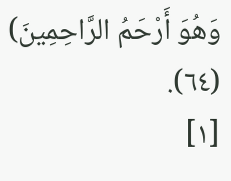وَهُوَ أَرْحَمُ الرَّاحِمِينَ) (٦٤).
[١]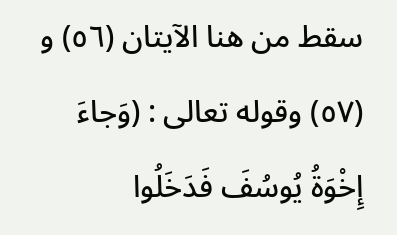سقط من هنا الآيتان (٥٦) و (٥٧) وقوله تعالى : (وَجاءَ إِخْوَةُ يُوسُفَ فَدَخَلُوا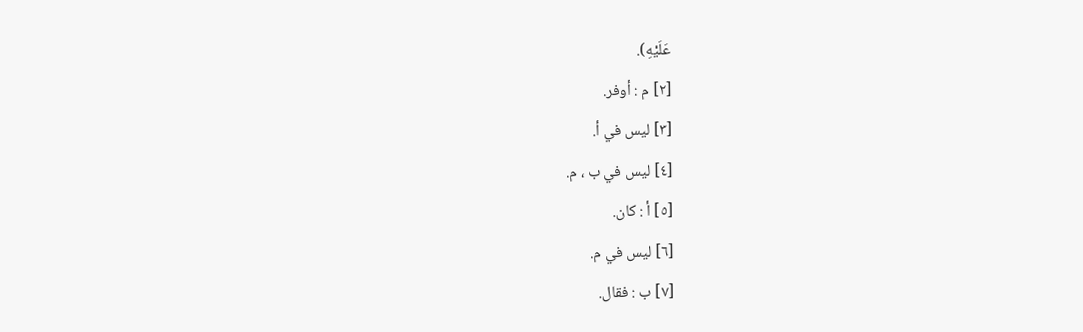عَلَيْهِ).
[٢] م : أوفر.
[٣] ليس في أ.
[٤] ليس في ب ، م.
[٥] أ : كان.
[٦] ليس في م.
[٧] ب : فقال.